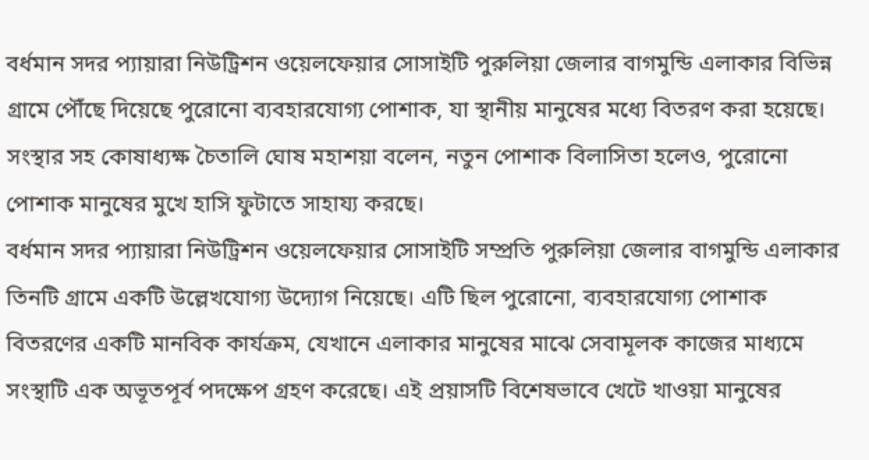বর্ধমান সদর প্যায়ারা নিউট্রিশন ওয়েলফেয়ার সোসাইটি পুরুলিয়া জেলার বাগমুন্ডি এলাকার বিভিন্ন গ্রামে পৌঁছে দিয়েছে পুরোনো ব্যবহারযোগ্য পোশাক, যা স্থানীয় মানুষের মধ্যে বিতরণ করা হয়েছে। সংস্থার সহ কোষাধ্যক্ষ চৈতালি ঘোষ মহাশয়া বলেন, নতুন পোশাক বিলাসিতা হলেও, পুরোনো পোশাক মানুষের মুখে হাসি ফুটাতে সাহায্য করছে।
বর্ধমান সদর প্যায়ারা নিউট্রিশন ওয়েলফেয়ার সোসাইটি সম্প্রতি পুরুলিয়া জেলার বাগমুন্ডি এলাকার তিনটি গ্রামে একটি উল্লেখযোগ্য উদ্যোগ নিয়েছে। এটি ছিল পুরোনো, ব্যবহারযোগ্য পোশাক বিতরণের একটি মানবিক কার্যক্রম, যেখানে এলাকার মানুষের মাঝে সেবামূলক কাজের মাধ্যমে সংস্থাটি এক অভূতপূর্ব পদক্ষেপ গ্রহণ করেছে। এই প্রয়াসটি বিশেষভাবে খেটে খাওয়া মানুষের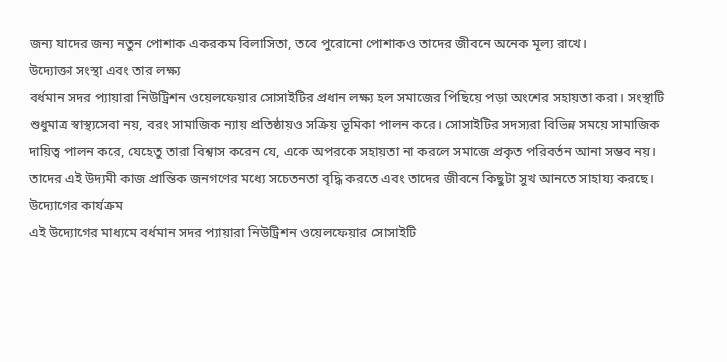জন্য যাদের জন্য নতুন পোশাক একরকম বিলাসিতা, তবে পুরোনো পোশাকও তাদের জীবনে অনেক মূল্য রাখে।
উদ্যোক্তা সংস্থা এবং তার লক্ষ্য
বর্ধমান সদর প্যায়ারা নিউট্রিশন ওয়েলফেয়ার সোসাইটির প্রধান লক্ষ্য হল সমাজের পিছিয়ে পড়া অংশের সহায়তা করা। সংস্থাটি শুধুমাত্র স্বাস্থ্যসেবা নয়, বরং সামাজিক ন্যায় প্রতিষ্ঠায়ও সক্রিয় ভূমিকা পালন করে। সোসাইটির সদস্যরা বিভিন্ন সময়ে সামাজিক দায়িত্ব পালন করে, যেহেতু তারা বিশ্বাস করেন যে, একে অপরকে সহায়তা না করলে সমাজে প্রকৃত পরিবর্তন আনা সম্ভব নয়। তাদের এই উদ্যমী কাজ প্রান্তিক জনগণের মধ্যে সচেতনতা বৃদ্ধি করতে এবং তাদের জীবনে কিছুটা সুখ আনতে সাহায্য করছে।
উদ্যোগের কার্যক্রম
এই উদ্যোগের মাধ্যমে বর্ধমান সদর প্যায়ারা নিউট্রিশন ওয়েলফেয়ার সোসাইটি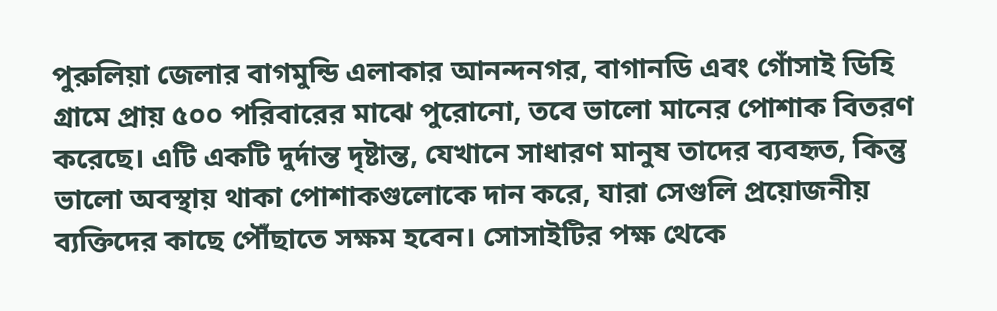পুরুলিয়া জেলার বাগমুন্ডি এলাকার আনন্দনগর, বাগানডি এবং গোঁসাই ডিহি গ্রামে প্রায় ৫০০ পরিবারের মাঝে পুরোনো, তবে ভালো মানের পোশাক বিতরণ করেছে। এটি একটি দুর্দান্ত দৃষ্টান্ত, যেখানে সাধারণ মানুষ তাদের ব্যবহৃত, কিন্তু ভালো অবস্থায় থাকা পোশাকগুলোকে দান করে, যারা সেগুলি প্রয়োজনীয় ব্যক্তিদের কাছে পৌঁছাতে সক্ষম হবেন। সোসাইটির পক্ষ থেকে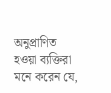অনুপ্রাণিত হওয়া ব্যক্তিরা মনে করেন যে,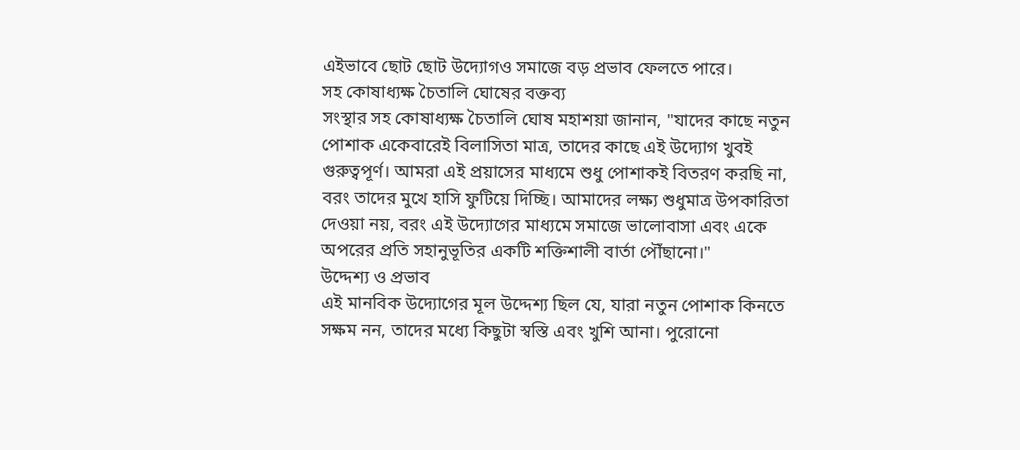এইভাবে ছোট ছোট উদ্যোগও সমাজে বড় প্রভাব ফেলতে পারে।
সহ কোষাধ্যক্ষ চৈতালি ঘোষের বক্তব্য
সংস্থার সহ কোষাধ্যক্ষ চৈতালি ঘোষ মহাশয়া জানান, "যাদের কাছে নতুন পোশাক একেবারেই বিলাসিতা মাত্র, তাদের কাছে এই উদ্যোগ খুবই গুরুত্বপূর্ণ। আমরা এই প্রয়াসের মাধ্যমে শুধু পোশাকই বিতরণ করছি না, বরং তাদের মুখে হাসি ফুটিয়ে দিচ্ছি। আমাদের লক্ষ্য শুধুমাত্র উপকারিতা দেওয়া নয়, বরং এই উদ্যোগের মাধ্যমে সমাজে ভালোবাসা এবং একে অপরের প্রতি সহানুভূতির একটি শক্তিশালী বার্তা পৌঁছানো।"
উদ্দেশ্য ও প্রভাব
এই মানবিক উদ্যোগের মূল উদ্দেশ্য ছিল যে, যারা নতুন পোশাক কিনতে সক্ষম নন, তাদের মধ্যে কিছুটা স্বস্তি এবং খুশি আনা। পুরোনো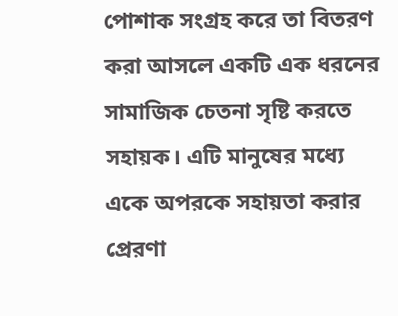পোশাক সংগ্রহ করে তা বিতরণ করা আসলে একটি এক ধরনের সামাজিক চেতনা সৃষ্টি করতে সহায়ক। এটি মানুষের মধ্যে একে অপরকে সহায়তা করার প্রেরণা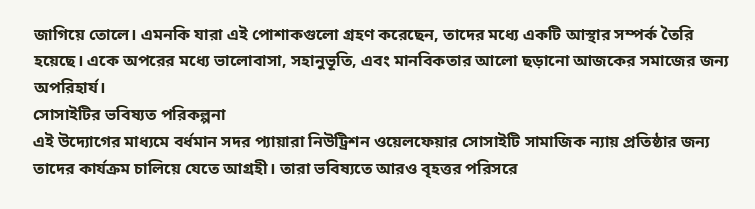জাগিয়ে তোলে। এমনকি যারা এই পোশাকগুলো গ্রহণ করেছেন, তাদের মধ্যে একটি আস্থার সম্পর্ক তৈরি হয়েছে। একে অপরের মধ্যে ভালোবাসা, সহানুভূতি, এবং মানবিকতার আলো ছড়ানো আজকের সমাজের জন্য অপরিহার্য।
সোসাইটির ভবিষ্যত পরিকল্পনা
এই উদ্যোগের মাধ্যমে বর্ধমান সদর প্যায়ারা নিউট্রিশন ওয়েলফেয়ার সোসাইটি সামাজিক ন্যায় প্রতিষ্ঠার জন্য তাদের কার্যক্রম চালিয়ে যেতে আগ্রহী। তারা ভবিষ্যতে আরও বৃহত্তর পরিসরে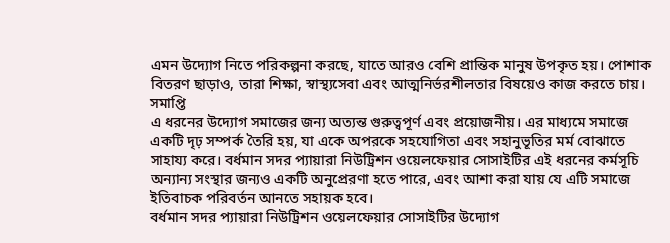এমন উদ্যোগ নিতে পরিকল্পনা করছে, যাতে আরও বেশি প্রান্তিক মানুষ উপকৃত হয়। পোশাক বিতরণ ছাড়াও, তারা শিক্ষা, স্বাস্থ্যসেবা এবং আত্মনির্ভরশীলতার বিষয়েও কাজ করতে চায়।
সমাপ্তি
এ ধরনের উদ্যোগ সমাজের জন্য অত্যন্ত গুরুত্বপূর্ণ এবং প্রয়োজনীয়। এর মাধ্যমে সমাজে একটি দৃঢ় সম্পর্ক তৈরি হয়, যা একে অপরকে সহযোগিতা এবং সহানুভূতির মর্ম বোঝাতে সাহায্য করে। বর্ধমান সদর প্যায়ারা নিউট্রিশন ওয়েলফেয়ার সোসাইটির এই ধরনের কর্মসূচি অন্যান্য সংস্থার জন্যও একটি অনুপ্রেরণা হতে পারে, এবং আশা করা যায় যে এটি সমাজে ইতিবাচক পরিবর্তন আনতে সহায়ক হবে।
বর্ধমান সদর প্যায়ারা নিউট্রিশন ওয়েলফেয়ার সোসাইটির উদ্যোগ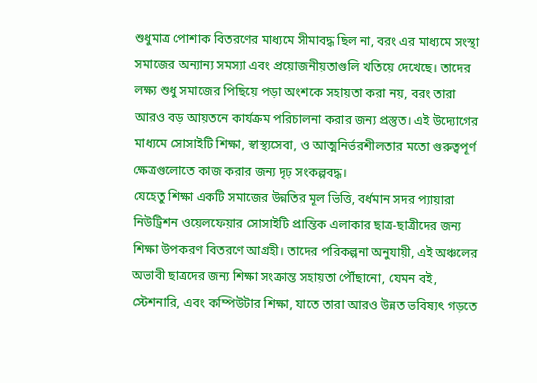শুধুমাত্র পোশাক বিতরণের মাধ্যমে সীমাবদ্ধ ছিল না, বরং এর মাধ্যমে সংস্থা সমাজের অন্যান্য সমস্যা এবং প্রয়োজনীয়তাগুলি খতিয়ে দেখেছে। তাদের লক্ষ্য শুধু সমাজের পিছিয়ে পড়া অংশকে সহায়তা করা নয়, বরং তারা আরও বড় আয়তনে কার্যক্রম পরিচালনা করার জন্য প্রস্তুত। এই উদ্যোগের মাধ্যমে সোসাইটি শিক্ষা, স্বাস্থ্যসেবা, ও আত্মনির্ভরশীলতার মতো গুরুত্বপূর্ণ ক্ষেত্রগুলোতে কাজ করার জন্য দৃঢ় সংকল্পবদ্ধ।
যেহেতু শিক্ষা একটি সমাজের উন্নতির মূল ভিত্তি, বর্ধমান সদর প্যায়ারা নিউট্রিশন ওয়েলফেয়ার সোসাইটি প্রান্তিক এলাকার ছাত্র-ছাত্রীদের জন্য শিক্ষা উপকরণ বিতরণে আগ্রহী। তাদের পরিকল্পনা অনুযায়ী, এই অঞ্চলের অভাবী ছাত্রদের জন্য শিক্ষা সংক্রান্ত সহায়তা পৌঁছানো, যেমন বই, স্টেশনারি, এবং কম্পিউটার শিক্ষা, যাতে তারা আরও উন্নত ভবিষ্যৎ গড়তে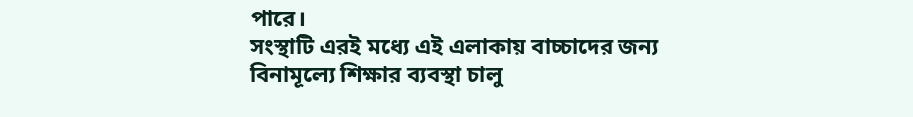পারে।
সংস্থাটি এরই মধ্যে এই এলাকায় বাচ্চাদের জন্য বিনামূল্যে শিক্ষার ব্যবস্থা চালু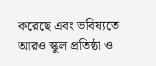করেছে এবং ভবিষ্যতে আরও স্কুল প্রতিষ্ঠা ও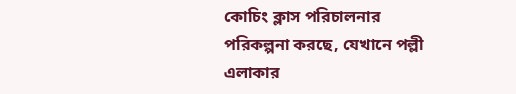কোচিং ক্লাস পরিচালনার পরিকল্পনা করছে, যেখানে পল্লী এলাকার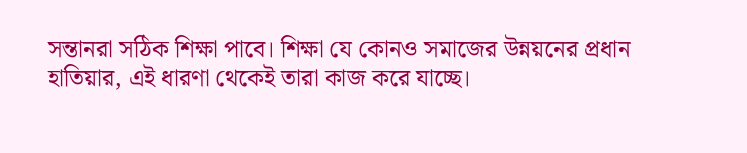সন্তানরা সঠিক শিক্ষা পাবে। শিক্ষা যে কোনও সমাজের উন্নয়নের প্রধান হাতিয়ার, এই ধারণা থেকেই তারা কাজ করে যাচ্ছে।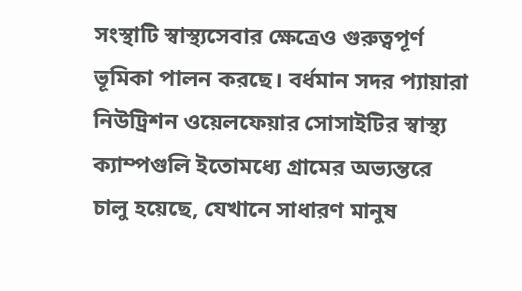সংস্থাটি স্বাস্থ্যসেবার ক্ষেত্রেও গুরুত্বপূর্ণ ভূমিকা পালন করছে। বর্ধমান সদর প্যায়ারা নিউট্রিশন ওয়েলফেয়ার সোসাইটির স্বাস্থ্য ক্যাম্পগুলি ইতোমধ্যে গ্রামের অভ্যন্তরে চালু হয়েছে, যেখানে সাধারণ মানুষ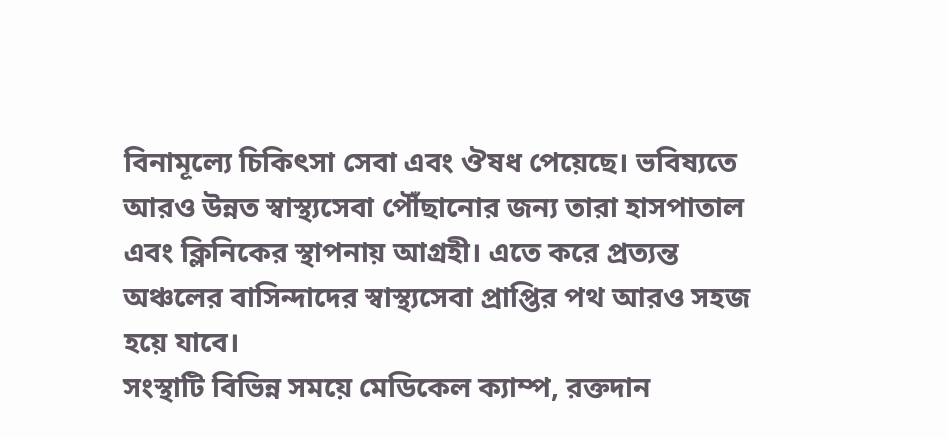বিনামূল্যে চিকিৎসা সেবা এবং ঔষধ পেয়েছে। ভবিষ্যতে আরও উন্নত স্বাস্থ্যসেবা পৌঁছানোর জন্য তারা হাসপাতাল এবং ক্লিনিকের স্থাপনায় আগ্রহী। এতে করে প্রত্যন্ত অঞ্চলের বাসিন্দাদের স্বাস্থ্যসেবা প্রাপ্তির পথ আরও সহজ হয়ে যাবে।
সংস্থাটি বিভিন্ন সময়ে মেডিকেল ক্যাম্প, রক্তদান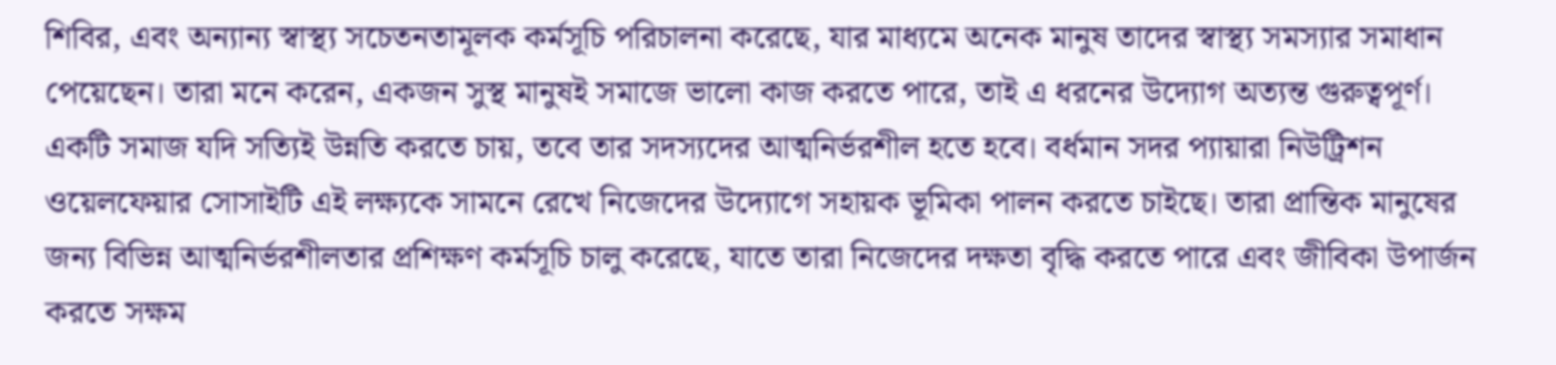শিবির, এবং অন্যান্য স্বাস্থ্য সচেতনতামূলক কর্মসূচি পরিচালনা করেছে, যার মাধ্যমে অনেক মানুষ তাদের স্বাস্থ্য সমস্যার সমাধান পেয়েছেন। তারা মনে করেন, একজন সুস্থ মানুষই সমাজে ভালো কাজ করতে পারে, তাই এ ধরনের উদ্যোগ অত্যন্ত গুরুত্বপূর্ণ।
একটি সমাজ যদি সত্যিই উন্নতি করতে চায়, তবে তার সদস্যদের আত্মনির্ভরশীল হতে হবে। বর্ধমান সদর প্যায়ারা নিউট্রিশন ওয়েলফেয়ার সোসাইটি এই লক্ষ্যকে সামনে রেখে নিজেদের উদ্যোগে সহায়ক ভূমিকা পালন করতে চাইছে। তারা প্রান্তিক মানুষের জন্য বিভিন্ন আত্মনির্ভরশীলতার প্রশিক্ষণ কর্মসূচি চালু করেছে, যাতে তারা নিজেদের দক্ষতা বৃদ্ধি করতে পারে এবং জীবিকা উপার্জন করতে সক্ষম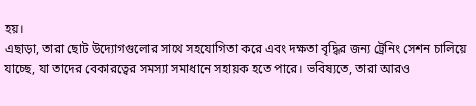হয়।
এছাড়া, তারা ছোট উদ্যোগগুলোর সাথে সহযোগিতা করে এবং দক্ষতা বৃদ্ধির জন্য ট্রেনিং সেশন চালিয়ে যাচ্ছে, যা তাদের বেকারত্বের সমস্যা সমাধানে সহায়ক হতে পারে। ভবিষ্যতে, তারা আরও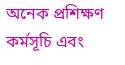অনেক প্রশিক্ষণ কর্মসূচি এবং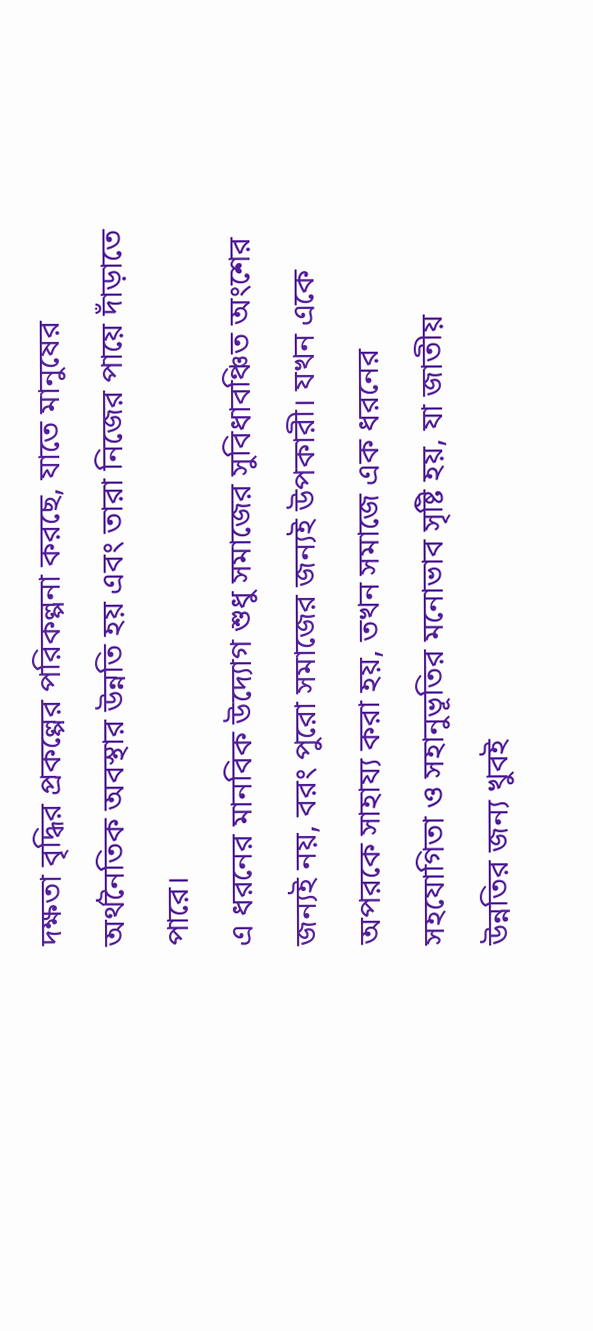দক্ষতা বৃদ্ধির প্রকল্পের পরিকল্পনা করছে, যাতে মানুষের অর্থনৈতিক অবস্থার উন্নতি হয় এবং তারা নিজের পায়ে দাঁড়াতে পারে।
এ ধরনের মানবিক উদ্যোগ শুধু সমাজের সুবিধাবঞ্চিত অংশের জন্যই নয়, বরং পুরো সমাজের জন্যই উপকারী। যখন একে অপরকে সাহায্য করা হয়, তখন সমাজে এক ধরনের সহযোগিতা ও সহানুভূতির মনোভাব সৃষ্টি হয়, যা জাতীয় উন্নতির জন্য খুবই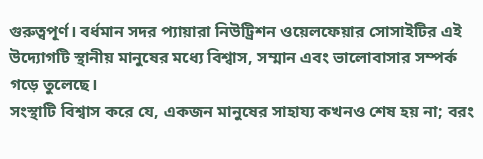গুরুত্বপূর্ণ। বর্ধমান সদর প্যায়ারা নিউট্রিশন ওয়েলফেয়ার সোসাইটির এই উদ্যোগটি স্থানীয় মানুষের মধ্যে বিশ্বাস, সম্মান এবং ভালোবাসার সম্পর্ক গড়ে তুলেছে।
সংস্থাটি বিশ্বাস করে যে, একজন মানুষের সাহায্য কখনও শেষ হয় না; বরং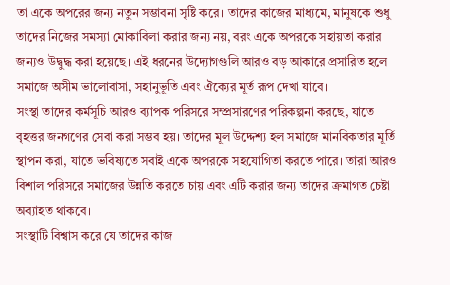তা একে অপরের জন্য নতুন সম্ভাবনা সৃষ্টি করে। তাদের কাজের মাধ্যমে, মানুষকে শুধু তাদের নিজের সমস্যা মোকাবিলা করার জন্য নয়, বরং একে অপরকে সহায়তা করার জন্যও উদ্বুদ্ধ করা হয়েছে। এই ধরনের উদ্যোগগুলি আরও বড় আকারে প্রসারিত হলে সমাজে অসীম ভালোবাসা, সহানুভূতি এবং ঐক্যের মূর্ত রূপ দেখা যাবে।
সংস্থা তাদের কর্মসূচি আরও ব্যাপক পরিসরে সম্প্রসারণের পরিকল্পনা করছে, যাতে বৃহত্তর জনগণের সেবা করা সম্ভব হয়। তাদের মূল উদ্দেশ্য হল সমাজে মানবিকতার মূর্তি স্থাপন করা, যাতে ভবিষ্যতে সবাই একে অপরকে সহযোগিতা করতে পারে। তারা আরও বিশাল পরিসরে সমাজের উন্নতি করতে চায় এবং এটি করার জন্য তাদের ক্রমাগত চেষ্টা অব্যাহত থাকবে।
সংস্থাটি বিশ্বাস করে যে তাদের কাজ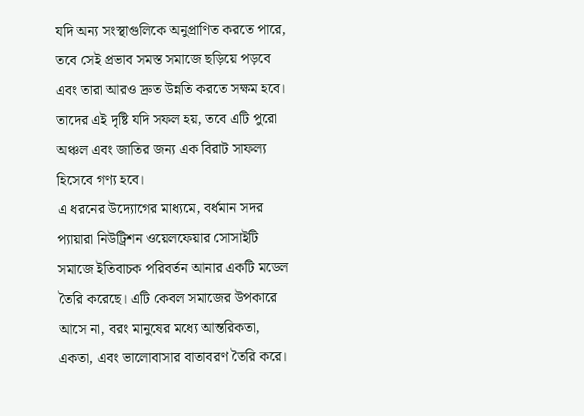যদি অন্য সংস্থাগুলিকে অনুপ্রাণিত করতে পারে, তবে সেই প্রভাব সমস্ত সমাজে ছড়িয়ে পড়বে এবং তারা আরও দ্রুত উন্নতি করতে সক্ষম হবে। তাদের এই দৃষ্টি যদি সফল হয়, তবে এটি পুরো অঞ্চল এবং জাতির জন্য এক বিরাট সাফল্য হিসেবে গণ্য হবে।
এ ধরনের উদ্যোগের মাধ্যমে, বর্ধমান সদর প্যায়ারা নিউট্রিশন ওয়েলফেয়ার সোসাইটি সমাজে ইতিবাচক পরিবর্তন আনার একটি মডেল তৈরি করেছে। এটি কেবল সমাজের উপকারে আসে না, বরং মানুষের মধ্যে আন্তরিকতা, একতা, এবং ভালোবাসার বাতাবরণ তৈরি করে।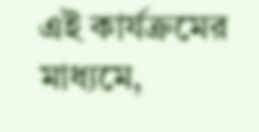এই কার্যক্রমের মাধ্যমে,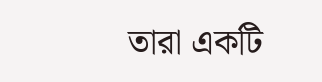তারা একটি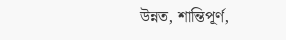উন্নত, শান্তিপূর্ণ,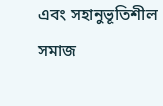এবং সহানুভূতিশীল সমাজ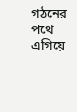গঠনের পথে এগিয়ে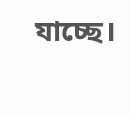যাচ্ছে।